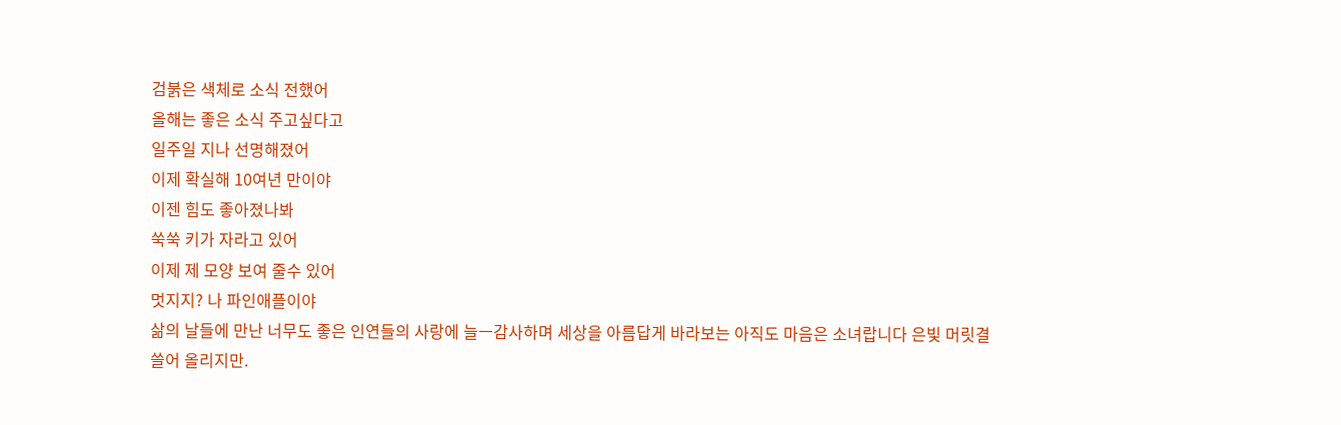검붉은 색체로 소식 전했어
올해는 좋은 소식 주고싶다고
일주일 지나 선명해졌어
이제 확실해 10여년 만이야
이젠 힘도 좋아졌나봐
쑥쑥 키가 자라고 있어
이제 제 모양 보여 줄수 있어
멋지지? 나 파인애플이야
삶의 날들에 만난 너무도 좋은 인연들의 사랑에 늘ㅡ감사하며 세상을 아름답게 바라보는 아직도 마음은 소녀랍니다 은빛 머릿결 쓸어 올리지만.